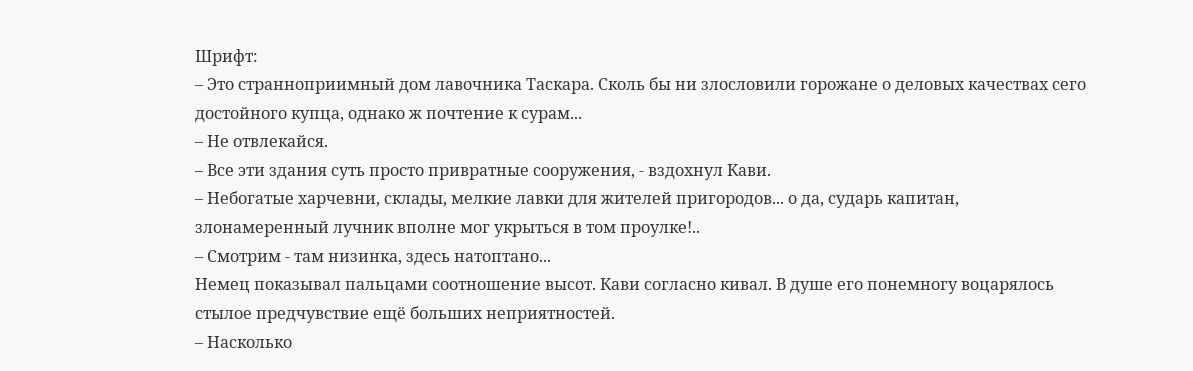Шрифт:
– Это странноприимный дом лавочника Таскара. Сколь бы ни злословили горожане о деловых качествах сего достойного купца, однако ж почтение к сурам...
– Не отвлекайся.
– Все эти здания суть просто привратные сооружения, - вздохнул Кави.
– Небогатые харчевни, склады, мелкие лавки для жителей пригородов... о да, сударь капитан, злонамеренный лучник вполне мог укрыться в том проулке!..
– Смотрим - там низинка, здесь натоптано...
Немец показывал пальцами соотношение высот. Кави согласно кивал. В душе его понемногу воцарялось стылое предчувствие ещё больших неприятностей.
– Насколько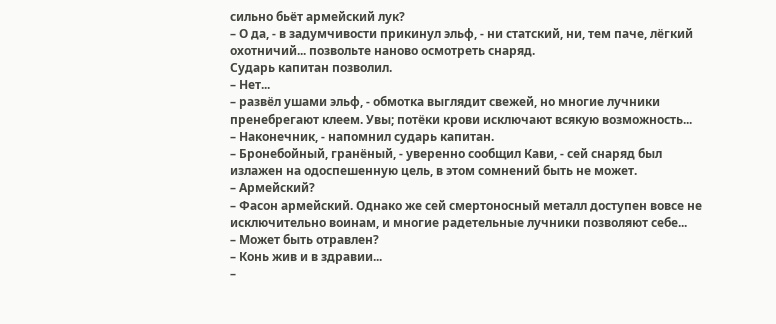сильно бьёт армейский лук?
– О да, - в задумчивости прикинул эльф, - ни статский, ни, тем паче, лёгкий охотничий... позвольте наново осмотреть снаряд.
Сударь капитан позволил.
– Нет...
– развёл ушами эльф, - обмотка выглядит свежей, но многие лучники пренебрегают клеем. Увы; потёки крови исключают всякую возможность...
– Наконечник, - напомнил сударь капитан.
– Бронебойный, гранёный, - уверенно сообщил Кави, - сей снаряд был излажен на одоспешенную цель, в этом сомнений быть не может.
– Армейский?
– Фасон армейский. Однако же сей смертоносный металл доступен вовсе не исключительно воинам, и многие радетельные лучники позволяют себе...
– Может быть отравлен?
– Конь жив и в здравии...
–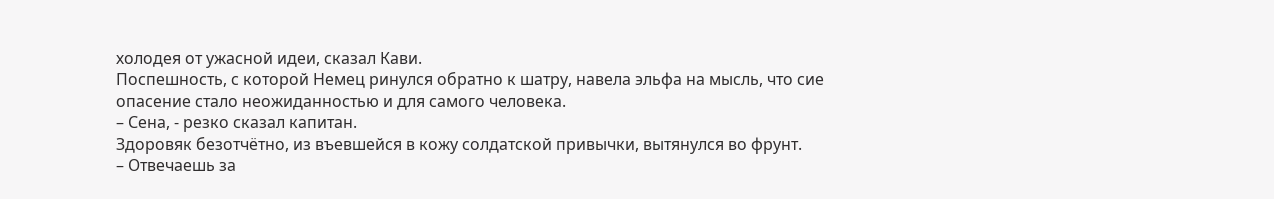холодея от ужасной идеи, сказал Кави.
Поспешность, с которой Немец ринулся обратно к шатру, навела эльфа на мысль, что сие опасение стало неожиданностью и для самого человека.
– Сена, - резко сказал капитан.
Здоровяк безотчётно, из въевшейся в кожу солдатской привычки, вытянулся во фрунт.
– Отвечаешь за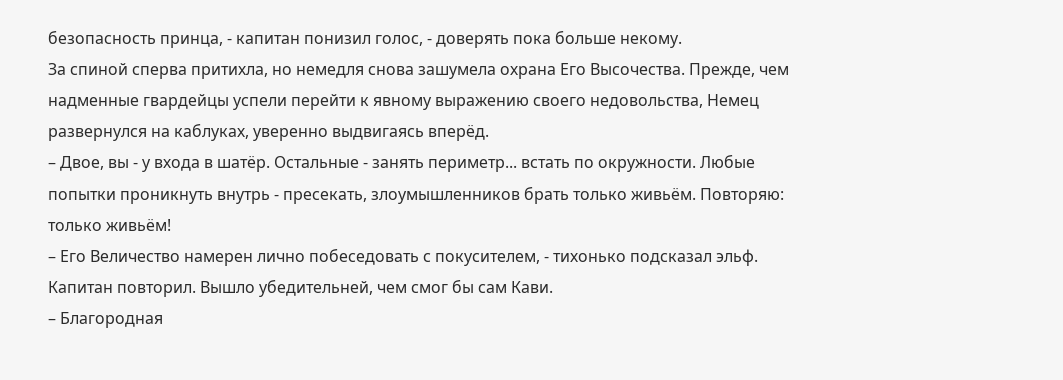безопасность принца, - капитан понизил голос, - доверять пока больше некому.
За спиной сперва притихла, но немедля снова зашумела охрана Его Высочества. Прежде, чем надменные гвардейцы успели перейти к явному выражению своего недовольства, Немец развернулся на каблуках, уверенно выдвигаясь вперёд.
– Двое, вы - у входа в шатёр. Остальные - занять периметр... встать по окружности. Любые попытки проникнуть внутрь - пресекать, злоумышленников брать только живьём. Повторяю: только живьём!
– Его Величество намерен лично побеседовать с покусителем, - тихонько подсказал эльф.
Капитан повторил. Вышло убедительней, чем смог бы сам Кави.
– Благородная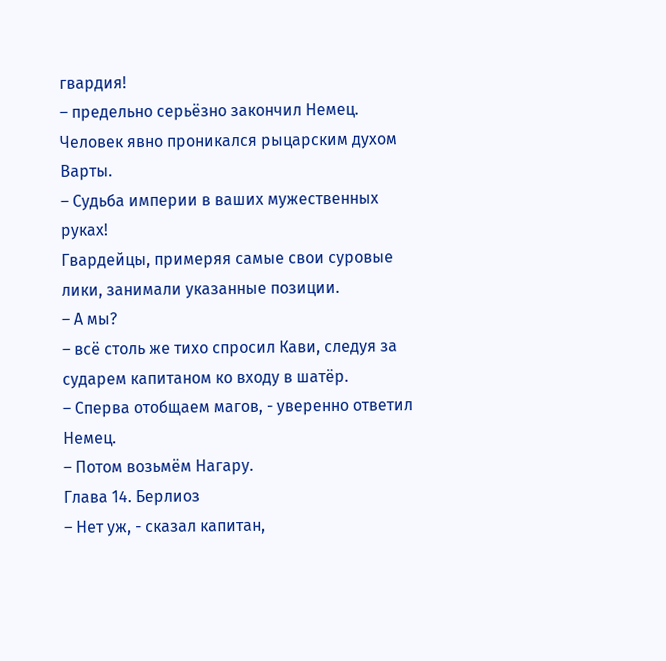гвардия!
– предельно серьёзно закончил Немец. Человек явно проникался рыцарским духом Варты.
– Судьба империи в ваших мужественных руках!
Гвардейцы, примеряя самые свои суровые лики, занимали указанные позиции.
– А мы?
– всё столь же тихо спросил Кави, следуя за сударем капитаном ко входу в шатёр.
– Сперва отобщаем магов, - уверенно ответил Немец.
– Потом возьмём Нагару.
Глава 14. Берлиоз
– Нет уж, - сказал капитан,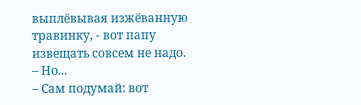выплёвывая изжёванную травинку, - вот папу извещать совсем не надо.
– Но...
– Сам подумай: вот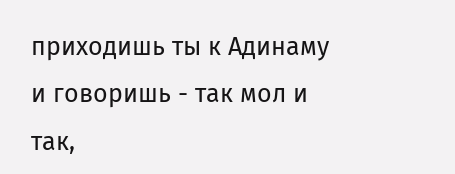приходишь ты к Адинаму и говоришь - так мол и так,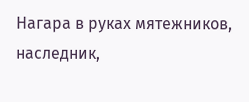Нагара в руках мятежников, наследник,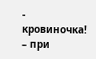- кровиночка!
– при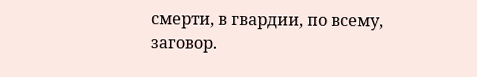смерти, в гвардии, по всему, заговор.